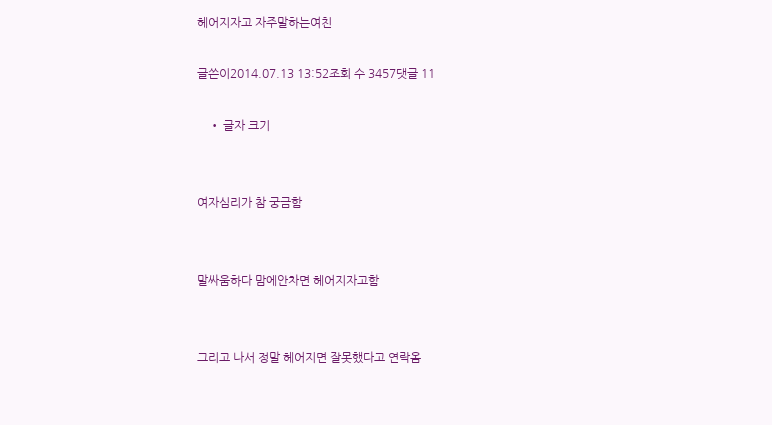헤어지자고 자주말하는여친

글쓴이2014.07.13 13:52조회 수 3457댓글 11

    • 글자 크기


여자심리가 참 궁금함


말싸움하다 맘에안차면 헤어지자고함


그리고 나서 정말 헤어지면 잘못했다고 연락옴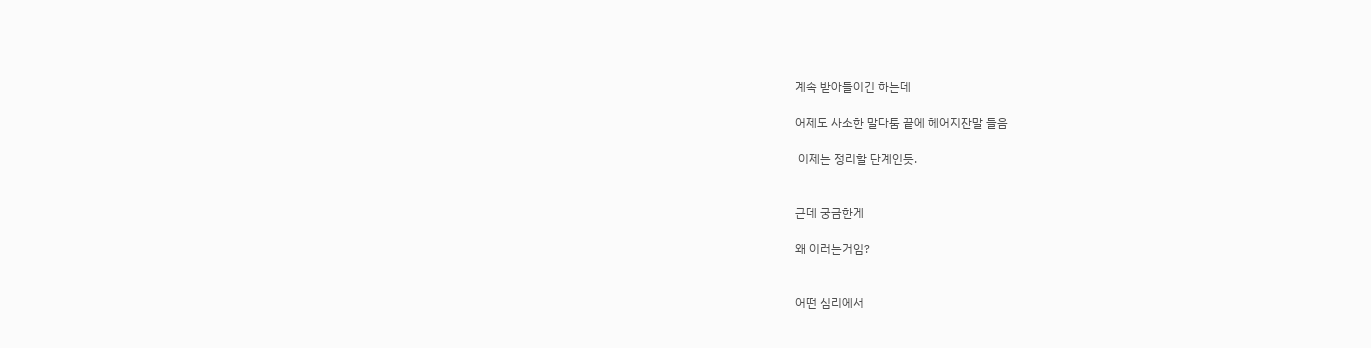계속 받아들이긴 하는데

어제도 사소한 말다툼 끝에 헤어지잔말 들음

 이제는 정리할 단계인듯.


근데 궁금한게

왜 이러는거임?


어떤 심리에서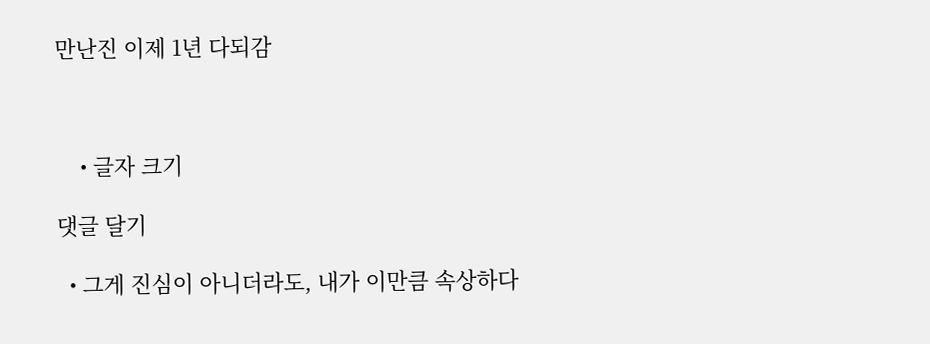만난진 이제 1년 다되감



    • 글자 크기

댓글 달기

  • 그게 진심이 아니더라도, 내가 이만큼 속상하다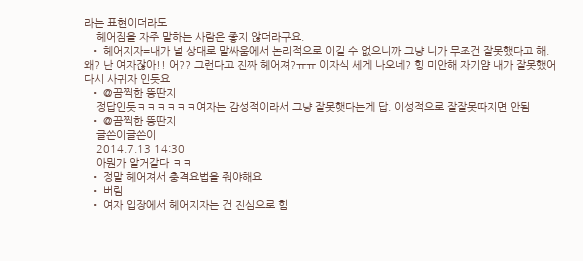라는 표현이더라도
    헤어짐을 자주 말하는 사람은 좋지 않더라구요.
  • 헤어지자=내가 널 상대로 말싸움에서 논리적으로 이길 수 없으니까 그냥 니가 무조건 잘못했다고 해. 왜? 난 여자잖아!! 어?? 그런다고 진짜 헤어져?ㅠㅠ 이자식 세게 나오네? 힝 미안해 자기얌 내가 잘못했어 다시 사귀자 인듯요
  • @끔찍한 뚱딴지
    정답인듯ㅋㅋㅋㅋㅋㅋ여자는 감성적이라서 그냥 잘못햇다는게 답. 이성적으로 잘잘못따지면 안됨
  • @끔찍한 뚱딴지
    글쓴이글쓴이
    2014.7.13 14:30
    아뭔가 알거같다 ㅋㅋ
  • 정말 헤어져서 충격요법을 줘야해요
  • 버림
  • 여자 입장에서 헤어지자는 건 진심으로 힘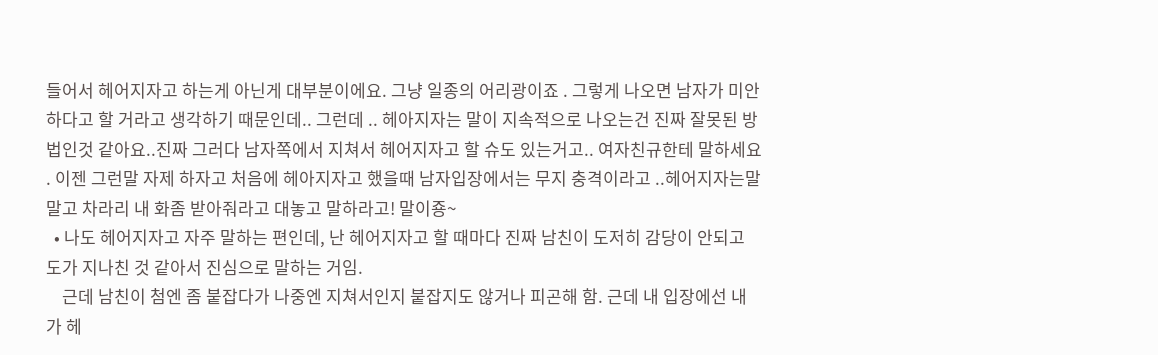들어서 헤어지자고 하는게 아닌게 대부분이에요. 그냥 일종의 어리광이죠 . 그렇게 나오면 남자가 미안하다고 할 거라고 생각하기 때문인데.. 그런데 .. 헤아지자는 말이 지속적으로 나오는건 진짜 잘못된 방법인것 같아요..진짜 그러다 남자쪽에서 지쳐서 헤어지자고 할 슈도 있는거고.. 여자친규한테 말하세요 . 이젠 그런말 자제 하자고 처음에 헤아지자고 했을때 남자입장에서는 무지 충격이라고 ..헤어지자는말말고 차라리 내 화좀 받아줘라고 대놓고 말하라고! 말이죵~
  • 나도 헤어지자고 자주 말하는 편인데, 난 헤어지자고 할 때마다 진짜 남친이 도저히 감당이 안되고 도가 지나친 것 같아서 진심으로 말하는 거임.
    근데 남친이 첨엔 좀 붙잡다가 나중엔 지쳐서인지 붙잡지도 않거나 피곤해 함. 근데 내 입장에선 내가 헤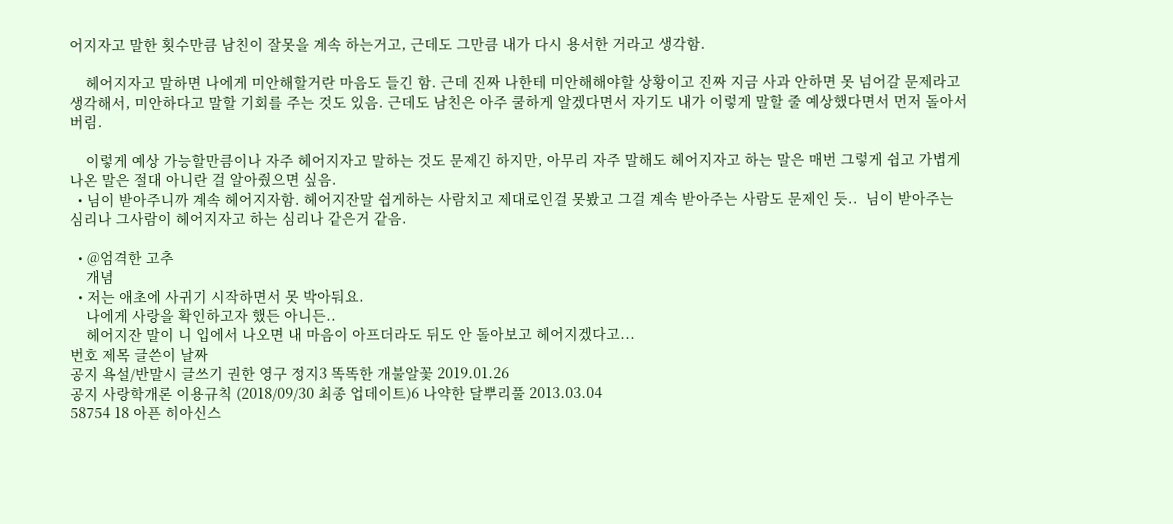어지자고 말한 횟수만큼 남친이 잘못을 계속 하는거고, 근데도 그만큼 내가 다시 용서한 거라고 생각함.

    헤어지자고 말하면 나에게 미안해할거란 마음도 들긴 함. 근데 진짜 나한테 미안해해야할 상황이고 진짜 지금 사과 안하면 못 넘어갈 문제라고 생각해서, 미안하다고 말할 기회를 주는 것도 있음. 근데도 남친은 아주 쿨하게 알겠다면서 자기도 내가 이렇게 말할 줄 예상했다면서 먼저 돌아서버림.

    이렇게 예상 가능할만큼이나 자주 헤어지자고 말하는 것도 문제긴 하지만, 아무리 자주 말해도 헤어지자고 하는 말은 매번 그렇게 쉽고 가볍게 나온 말은 절대 아니란 걸 알아줬으면 싶음.
  • 님이 받아주니까 계속 헤어지자함. 헤어지잔말 쉽게하는 사람치고 제대로인걸 못봤고 그걸 계속 받아주는 사람도 문제인 듯..  님이 받아주는 심리나 그사람이 헤어지자고 하는 심리나 같은거 같음.

  • @엄격한 고추
    개념
  • 저는 애초에 사귀기 시작하면서 못 박아둬요.
    나에게 사랑을 확인하고자 했든 아니든..
    헤어지잔 말이 니 입에서 나오면 내 마음이 아프더라도 뒤도 안 돌아보고 헤어지겠다고...
번호 제목 글쓴이 날짜
공지 욕설/반말시 글쓰기 권한 영구 정지3 똑똑한 개불알꽃 2019.01.26
공지 사랑학개론 이용규칙 (2018/09/30 최종 업데이트)6 나약한 달뿌리풀 2013.03.04
58754 18 아픈 히아신스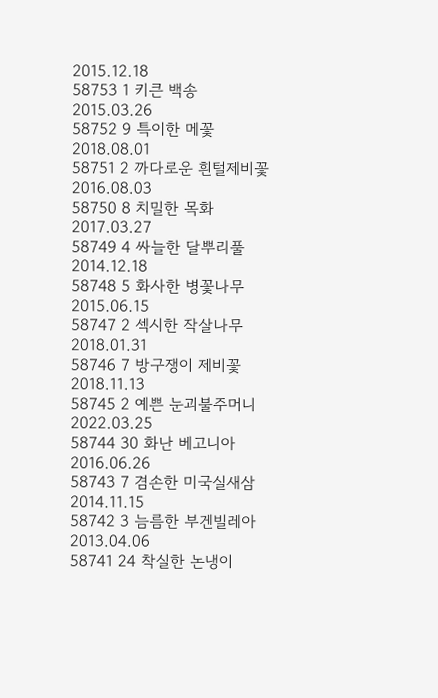2015.12.18
58753 1 키큰 백송 2015.03.26
58752 9 특이한 메꽃 2018.08.01
58751 2 까다로운 흰털제비꽃 2016.08.03
58750 8 치밀한 목화 2017.03.27
58749 4 싸늘한 달뿌리풀 2014.12.18
58748 5 화사한 병꽃나무 2015.06.15
58747 2 섹시한 작살나무 2018.01.31
58746 7 방구쟁이 제비꽃 2018.11.13
58745 2 예쁜 눈괴불주머니 2022.03.25
58744 30 화난 베고니아 2016.06.26
58743 7 겸손한 미국실새삼 2014.11.15
58742 3 늠름한 부겐빌레아 2013.04.06
58741 24 착실한 논냉이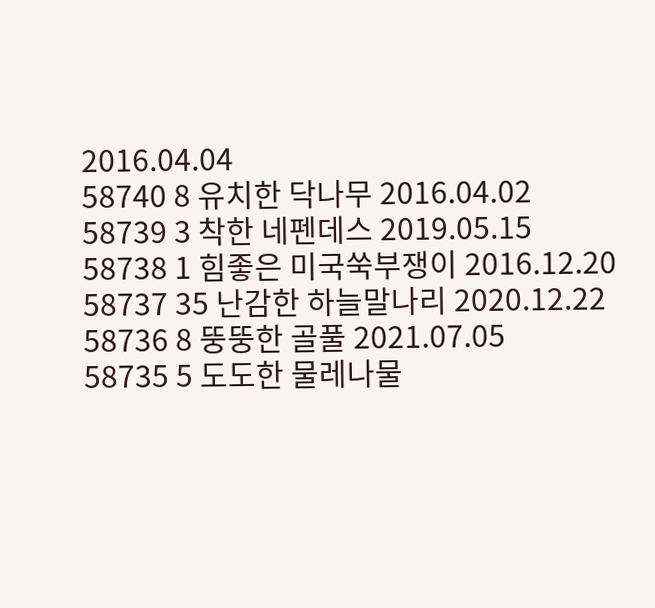2016.04.04
58740 8 유치한 닥나무 2016.04.02
58739 3 착한 네펜데스 2019.05.15
58738 1 힘좋은 미국쑥부쟁이 2016.12.20
58737 35 난감한 하늘말나리 2020.12.22
58736 8 뚱뚱한 골풀 2021.07.05
58735 5 도도한 물레나물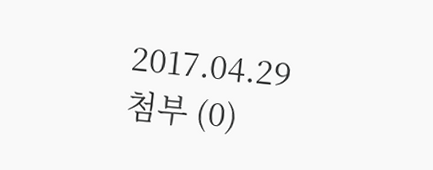2017.04.29
첨부 (0)